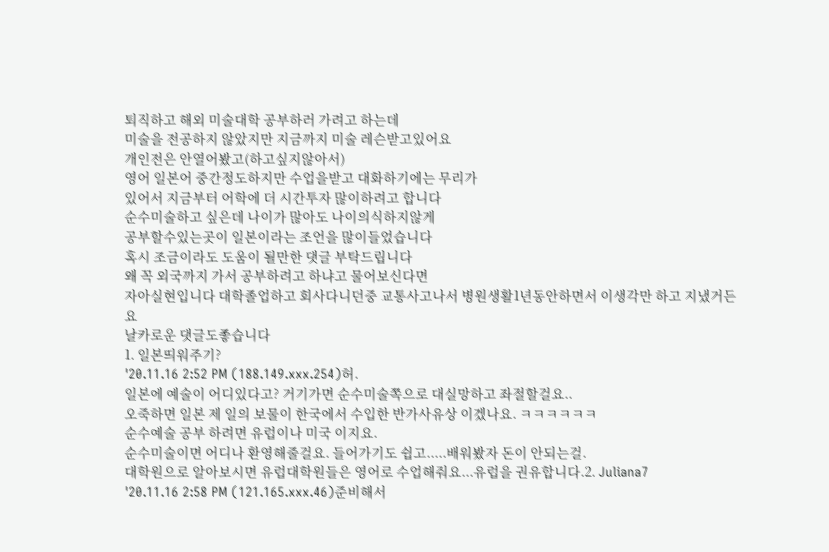퇴직하고 해외 미술대학 공부하러 가려고 하는데
미술을 전공하지 않았지만 지금까지 미술 레슨받고있어요
개인전은 안열어봤고(하고싶지않아서)
영어 일본어 중간정도하지만 수업을받고 대화하기에는 무리가
있어서 지금부터 어학에 더 시간투자 많이하려고 합니다
순수미술하고 싶은데 나이가 많아도 나이의식하지않게
공부할수있는곳이 일본이라는 조언을 많이들었습니다
혹시 조금이라도 도움이 될만한 댓글 부탁드립니다
왜 꼭 외국까지 가서 공부하려고 하냐고 물어보신다면
자아실현입니다 대학졸업하고 회사다니던중 교통사고나서 병원생활1년동안하면서 이생각만 하고 지냈거든요
날카로운 댓글도좋습니다
1. 일본띄워주기?
'20.11.16 2:52 PM (188.149.xxx.254)허.
일본에 예술이 어디있다고? 거기가면 순수미술쪽으로 대실망하고 좌절할걸요..
오죽하면 일본 제 일의 보물이 한국에서 수입한 반가사유상 이겠나요. ㅋㅋㅋㅋㅋㅋ
순수예술 공부 하려면 유럽이나 미국 이지요.
순수미술이면 어디나 환영해줄걸요. 들어가기도 쉽고.....배워봤자 돈이 안되는걸.
대학원으로 알아보시면 유럽대학원들은 영어로 수업해줘요...유럽을 권유합니다.2. Juliana7
'20.11.16 2:58 PM (121.165.xxx.46)준비해서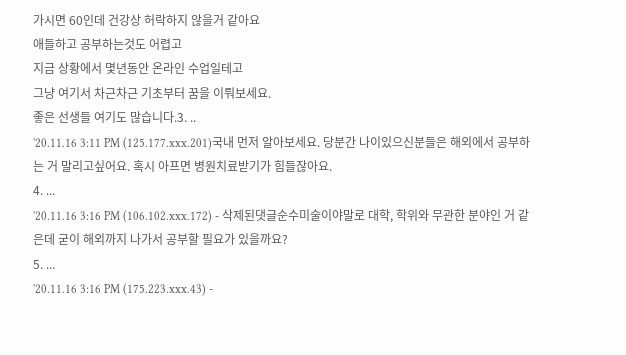가시면 60인데 건강상 허락하지 않을거 같아요
애들하고 공부하는것도 어렵고
지금 상황에서 몇년동안 온라인 수업일테고
그냥 여기서 차근차근 기초부터 꿈을 이뤄보세요.
좋은 선생들 여기도 많습니다.3. ..
'20.11.16 3:11 PM (125.177.xxx.201)국내 먼저 알아보세요. 당분간 나이있으신분들은 해외에서 공부하는 거 말리고싶어요. 혹시 아프면 병원치료받기가 힘들잖아요.
4. ...
'20.11.16 3:16 PM (106.102.xxx.172) - 삭제된댓글순수미술이야말로 대학, 학위와 무관한 분야인 거 같은데 굳이 해외까지 나가서 공부할 필요가 있을까요?
5. ...
'20.11.16 3:16 PM (175.223.xxx.43) -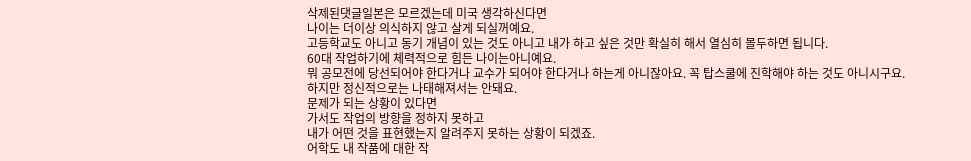삭제된댓글일본은 모르겠는데 미국 생각하신다면
나이는 더이상 의식하지 않고 살게 되실꺼예요.
고등학교도 아니고 동기 개념이 있는 것도 아니고 내가 하고 싶은 것만 확실히 해서 열심히 몰두하면 됩니다.
60대 작업하기에 체력적으로 힘든 나이는아니예요.
뭐 공모전에 당선되어야 한다거나 교수가 되어야 한다거나 하는게 아니잖아요. 꼭 탑스쿨에 진학해야 하는 것도 아니시구요.
하지만 정신적으로는 나태해져서는 안돼요.
문제가 되는 상황이 있다면
가서도 작업의 방향을 정하지 못하고
내가 어떤 것을 표현했는지 알려주지 못하는 상황이 되겠죠.
어학도 내 작품에 대한 작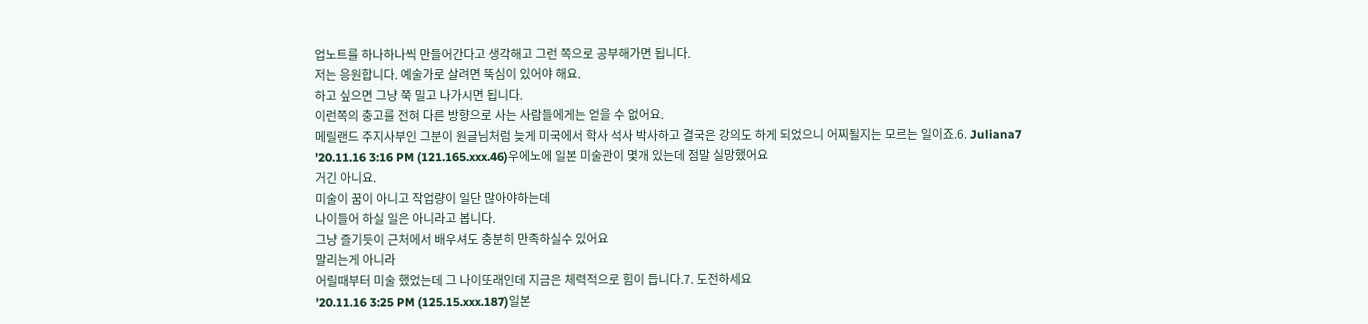업노트를 하나하나씩 만들어간다고 생각해고 그런 쪽으로 공부해가면 됩니다.
저는 응원합니다. 예술가로 살려면 뚝심이 있어야 해요.
하고 싶으면 그냥 쭉 밀고 나가시면 됩니다.
이런쪽의 충고를 전혀 다른 방향으로 사는 사람들에게는 얻을 수 없어요.
메릴랜드 주지사부인 그분이 원글님처럼 늦게 미국에서 학사 석사 박사하고 결국은 강의도 하게 되었으니 어찌될지는 모르는 일이죠.6. Juliana7
'20.11.16 3:16 PM (121.165.xxx.46)우에노에 일본 미술관이 몇개 있는데 점말 실망했어요
거긴 아니요.
미술이 꿈이 아니고 작업량이 일단 많아야하는데
나이들어 하실 일은 아니라고 봅니다.
그냥 즐기듯이 근처에서 배우셔도 충분히 만족하실수 있어요
말리는게 아니라
어릴때부터 미술 했었는데 그 나이또래인데 지금은 체력적으로 힘이 듭니다.7. 도전하세요
'20.11.16 3:25 PM (125.15.xxx.187)일본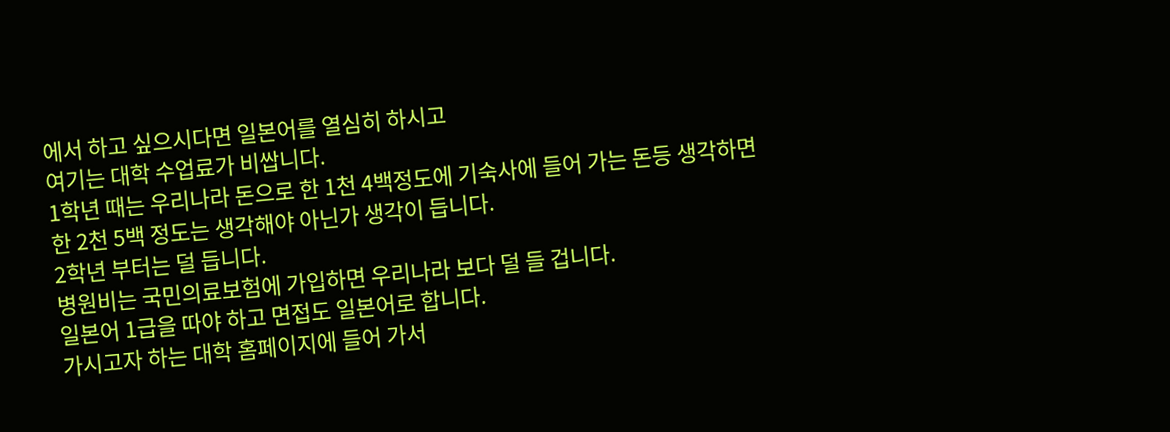에서 하고 싶으시다면 일본어를 열심히 하시고
여기는 대학 수업료가 비쌉니다.
1학년 때는 우리나라 돈으로 한 1천 4백정도에 기숙사에 들어 가는 돈등 생각하면
한 2천 5백 정도는 생각해야 아닌가 생각이 듭니다.
2학년 부터는 덜 듭니다.
병원비는 국민의료보험에 가입하면 우리나라 보다 덜 들 겁니다.
일본어 1급을 따야 하고 면접도 일본어로 합니다.
가시고자 하는 대학 홈페이지에 들어 가서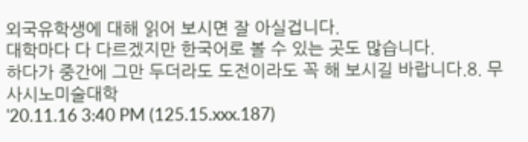외국유학생에 대해 읽어 보시면 잘 아실겁니다.
대학마다 다 다르겠지만 한국어로 볼 수 있는 곳도 많습니다.
하다가 중간에 그만 두더라도 도전이라도 꼭 해 보시길 바랍니다.8. 무사시노미술대학
'20.11.16 3:40 PM (125.15.xxx.187)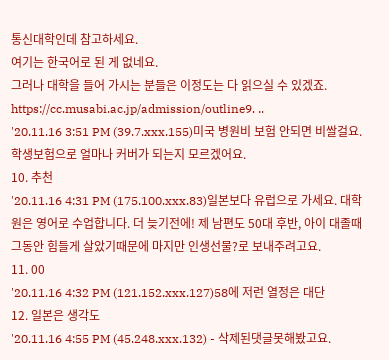통신대학인데 참고하세요.
여기는 한국어로 된 게 없네요.
그러나 대학을 들어 가시는 분들은 이정도는 다 읽으실 수 있겠죠.
https://cc.musabi.ac.jp/admission/outline9. ..
'20.11.16 3:51 PM (39.7.xxx.155)미국 병원비 보험 안되면 비쌀걸요. 학생보험으로 얼마나 커버가 되는지 모르겠어요.
10. 추천
'20.11.16 4:31 PM (175.100.xxx.83)일본보다 유럽으로 가세요. 대학원은 영어로 수업합니다. 더 늦기전에! 제 남편도 50대 후반, 아이 대졸때 그동안 힘들게 살았기때문에 마지만 인생선물?로 보내주려고요.
11. 00
'20.11.16 4:32 PM (121.152.xxx.127)58에 저런 열정은 대단
12. 일본은 생각도
'20.11.16 4:55 PM (45.248.xxx.132) - 삭제된댓글못해봤고요.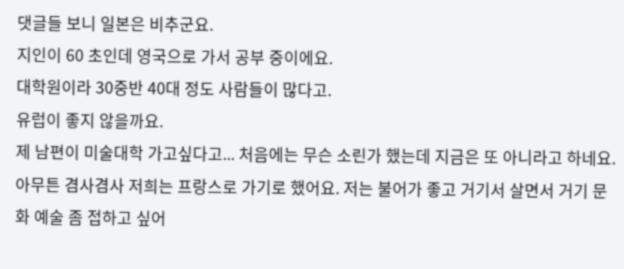댓글들 보니 일본은 비추군요.
지인이 60 초인데 영국으로 가서 공부 중이에요.
대학원이라 30중반 40대 정도 사람들이 많다고.
유럽이 좋지 않을까요.
제 남편이 미술대학 가고싶다고... 처음에는 무슨 소린가 했는데 지금은 또 아니라고 하네요.
아무튼 겸사겸사 저희는 프랑스로 가기로 했어요. 저는 불어가 좋고 거기서 살면서 거기 문화 예술 좀 접하고 싶어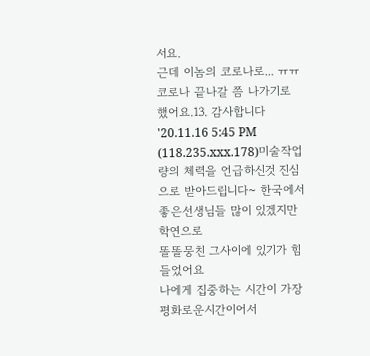서요.
근데 이놈의 코로나로... ㅠㅠ
코로나 끝나갈 쯤 나가기로 했어요.13. 감사합니다
'20.11.16 5:45 PM (118.235.xxx.178)미술작업량의 체력을 언급하신것 진심으로 받아드립니다~ 한국에서 좋은선생님들 많이 있겠지만 학연으로
똘똘뭉친 그사이에 있기가 힘들었어요
나에게 집중하는 시간이 가장평화로운시간이어서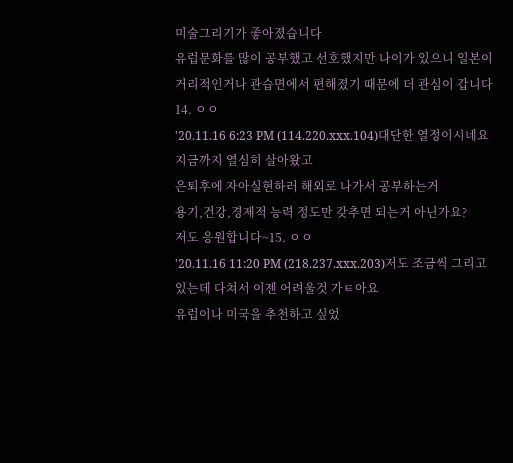미술그리기가 좋아졌습니다
유럽문화를 많이 공부했고 선호했지만 나이가 있으니 일본이 거리적인거나 관습면에서 편해졌기 때문에 더 관심이 갑니다14. ㅇㅇ
'20.11.16 6:23 PM (114.220.xxx.104)대단한 열정이시네요
지금까지 열심히 살아왔고
은퇴후에 자아실현하러 해외로 나가서 공부하는거
용기,건강,경제적 능력 정도만 갖추면 되는거 아닌가요?
저도 응원합니다~15. ㅇㅇ
'20.11.16 11:20 PM (218.237.xxx.203)저도 조금씩 그리고 있는데 다쳐서 이젠 어려울것 가ㅌ아요
유럽이나 미국을 추천하고 싶었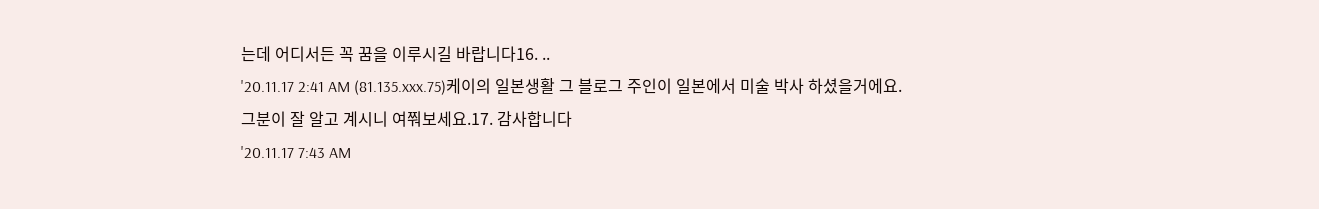는데 어디서든 꼭 꿈을 이루시길 바랍니다16. ..
'20.11.17 2:41 AM (81.135.xxx.75)케이의 일본생활 그 블로그 주인이 일본에서 미술 박사 하셨을거에요.
그분이 잘 알고 계시니 여쭤보세요.17. 감사합니다
'20.11.17 7:43 AM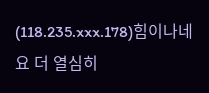(118.235.xxx.178)힘이나네요 더 열심히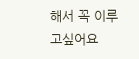해서 꼭 이루고싶어요